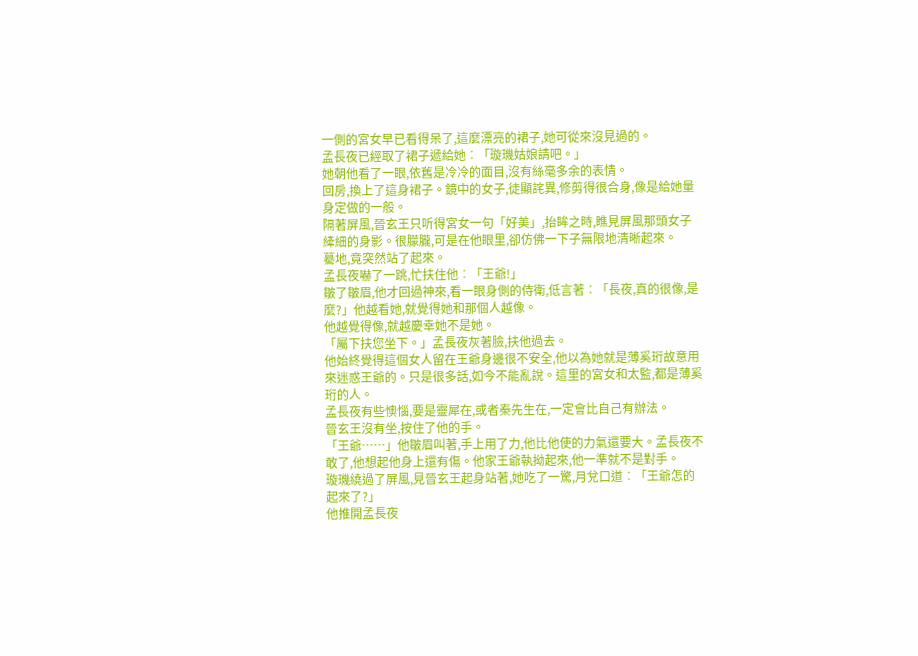一側的宮女早已看得呆了,這麼漂亮的裙子,她可從來沒見過的。
孟長夜已經取了裙子遞給她︰「璇璣姑娘請吧。」
她朝他看了一眼,依舊是冷冷的面目,沒有絲毫多余的表情。
回房,換上了這身裙子。鏡中的女子,徒顯詫異,修剪得很合身,像是給她量身定做的一般。
隔著屏風,晉玄王只听得宮女一句「好美」,抬眸之時,瞧見屏風那頭女子縴細的身影。很朦朧,可是在他眼里,卻仿佛一下子無限地清晰起來。
驀地,竟突然站了起來。
孟長夜嚇了一跳,忙扶住他︰「王爺!」
皺了皺眉,他才回過神來,看一眼身側的侍衛,低言著︰「長夜,真的很像,是麼?」他越看她,就覺得她和那個人越像。
他越覺得像,就越慶幸她不是她。
「屬下扶您坐下。」孟長夜灰著臉,扶他過去。
他始終覺得這個女人留在王爺身邊很不安全,他以為她就是薄奚珩故意用來迷惑王爺的。只是很多話,如今不能亂說。這里的宮女和太監,都是薄奚珩的人。
孟長夜有些懊惱,要是靈犀在,或者秦先生在,一定會比自己有辦法。
晉玄王沒有坐,按住了他的手。
「王爺……」他皺眉叫著,手上用了力,他比他使的力氣還要大。孟長夜不敢了,他想起他身上還有傷。他家王爺執拗起來,他一準就不是對手。
璇璣繞過了屏風,見晉玄王起身站著,她吃了一驚,月兌口道︰「王爺怎的起來了?」
他推開孟長夜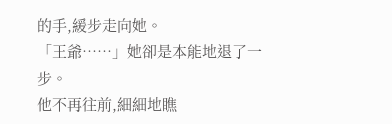的手,緩步走向她。
「王爺……」她卻是本能地退了一步。
他不再往前,細細地瞧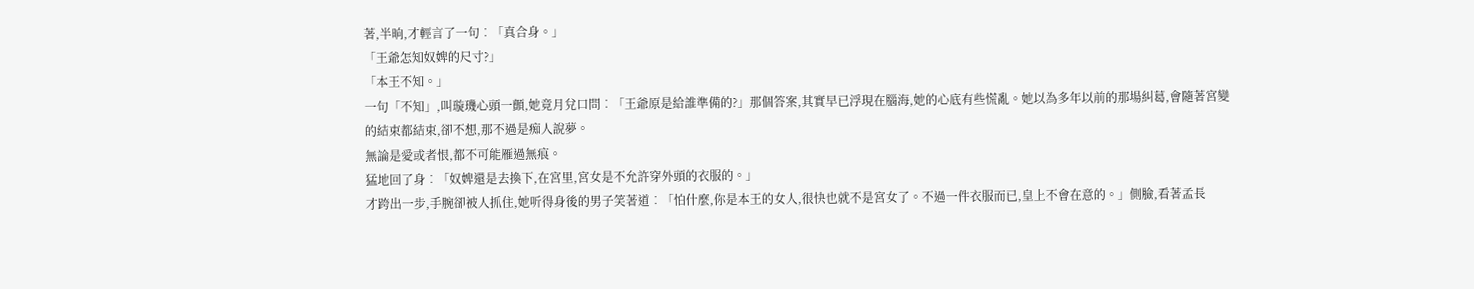著,半晌,才輕言了一句︰「真合身。」
「王爺怎知奴婢的尺寸?」
「本王不知。」
一句「不知」,叫璇璣心頭一顫,她竟月兌口問︰「王爺原是給誰準備的?」那個答案,其實早已浮現在腦海,她的心底有些慌亂。她以為多年以前的那場糾葛,會隨著宮變的結束都結束,卻不想,那不過是痴人說夢。
無論是愛或者恨,都不可能雁過無痕。
猛地回了身︰「奴婢還是去換下,在宮里,宮女是不允許穿外頭的衣服的。」
才跨出一步,手腕卻被人抓住,她听得身後的男子笑著道︰「怕什麼,你是本王的女人,很快也就不是宮女了。不過一件衣服而已,皇上不會在意的。」側臉,看著孟長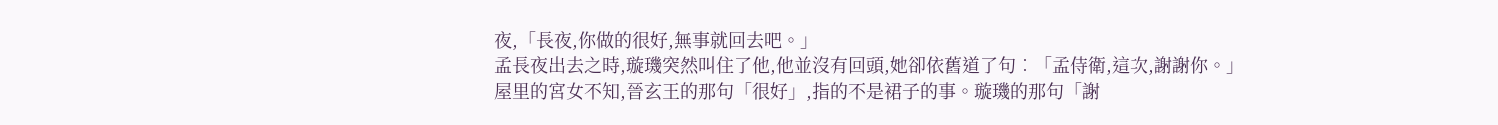夜,「長夜,你做的很好,無事就回去吧。」
孟長夜出去之時,璇璣突然叫住了他,他並沒有回頭,她卻依舊道了句︰「孟侍衛,這次,謝謝你。」
屋里的宮女不知,晉玄王的那句「很好」,指的不是裙子的事。璇璣的那句「謝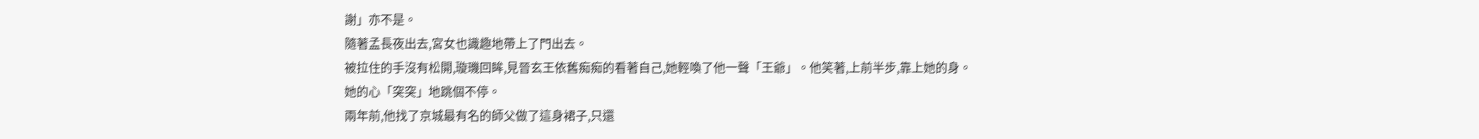謝」亦不是。
隨著孟長夜出去,宮女也識趣地帶上了門出去。
被拉住的手沒有松開,璇璣回眸,見晉玄王依舊痴痴的看著自己,她輕喚了他一聲「王爺」。他笑著,上前半步,靠上她的身。
她的心「突突」地跳個不停。
兩年前,他找了京城最有名的師父做了這身裙子,只還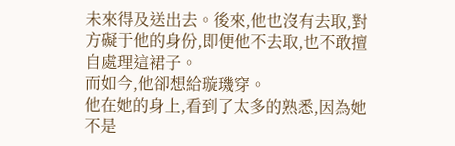未來得及送出去。後來,他也沒有去取,對方礙于他的身份,即便他不去取,也不敢擅自處理這裙子。
而如今,他卻想給璇璣穿。
他在她的身上,看到了太多的熟悉,因為她不是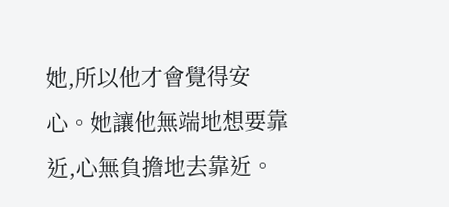她,所以他才會覺得安心。她讓他無端地想要靠近,心無負擔地去靠近。